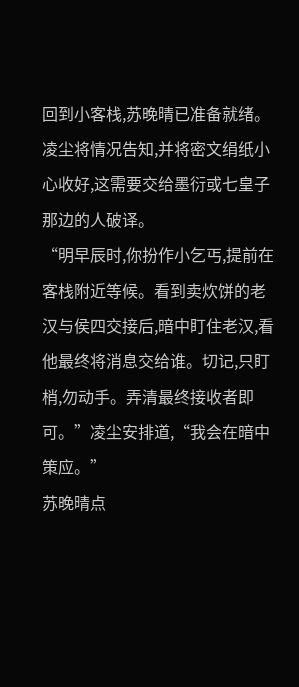回到小客栈,苏晚晴已准备就绪。凌尘将情况告知,并将密文绢纸小心收好,这需要交给墨衍或七皇子那边的人破译。
“明早辰时,你扮作小乞丐,提前在客栈附近等候。看到卖炊饼的老汉与侯四交接后,暗中盯住老汉,看他最终将消息交给谁。切记,只盯梢,勿动手。弄清最终接收者即可。”凌尘安排道,“我会在暗中策应。”
苏晚晴点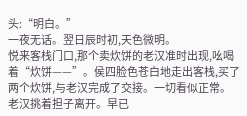头:“明白。”
一夜无话。翌日辰时初,天色微明。
悦来客栈门口,那个卖炊饼的老汉准时出现,吆喝着“炊饼——”。侯四脸色苍白地走出客栈,买了两个炊饼,与老汉完成了交接。一切看似正常。
老汉挑着担子离开。早已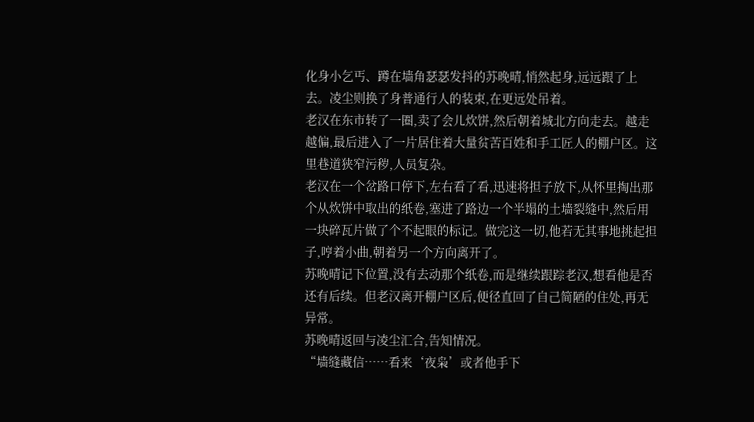化身小乞丐、蹲在墙角瑟瑟发抖的苏晚晴,悄然起身,远远跟了上去。凌尘则换了身普通行人的装束,在更远处吊着。
老汉在东市转了一圈,卖了会儿炊饼,然后朝着城北方向走去。越走越偏,最后进入了一片居住着大量贫苦百姓和手工匠人的棚户区。这里巷道狭窄污秽,人员复杂。
老汉在一个岔路口停下,左右看了看,迅速将担子放下,从怀里掏出那个从炊饼中取出的纸卷,塞进了路边一个半塌的土墙裂缝中,然后用一块碎瓦片做了个不起眼的标记。做完这一切,他若无其事地挑起担子,哼着小曲,朝着另一个方向离开了。
苏晚晴记下位置,没有去动那个纸卷,而是继续跟踪老汉,想看他是否还有后续。但老汉离开棚户区后,便径直回了自己简陋的住处,再无异常。
苏晚晴返回与凌尘汇合,告知情况。
“墙缝藏信……看来‘夜枭’或者他手下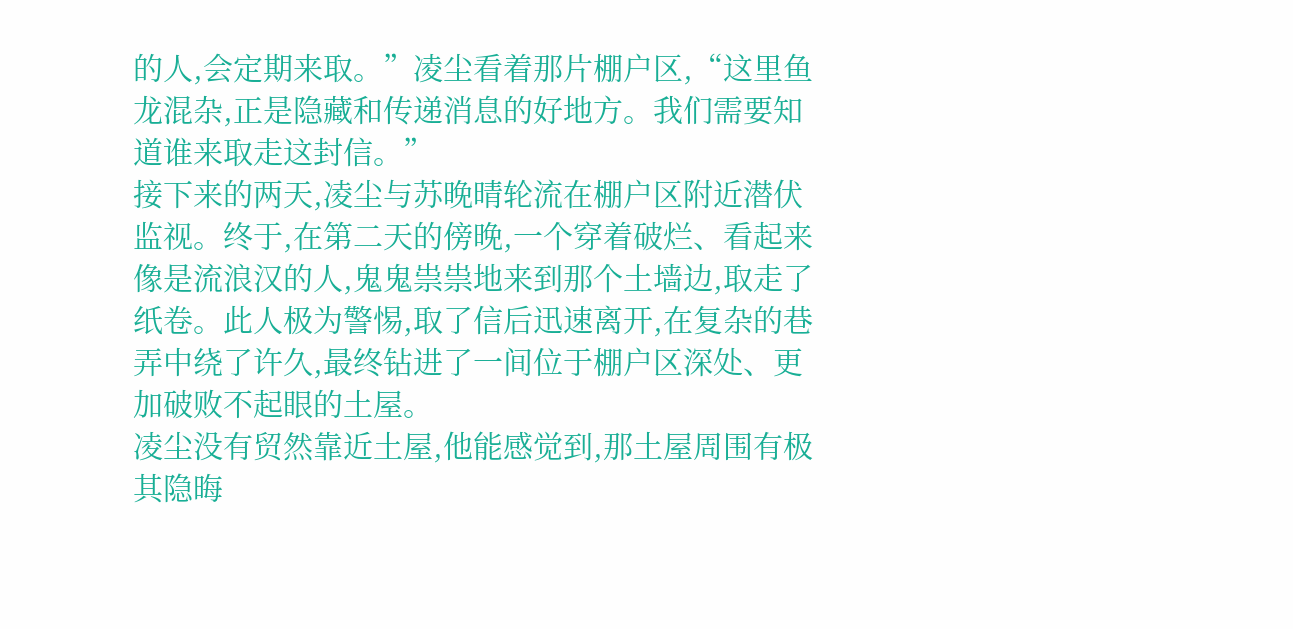的人,会定期来取。”凌尘看着那片棚户区,“这里鱼龙混杂,正是隐藏和传递消息的好地方。我们需要知道谁来取走这封信。”
接下来的两天,凌尘与苏晚晴轮流在棚户区附近潜伏监视。终于,在第二天的傍晚,一个穿着破烂、看起来像是流浪汉的人,鬼鬼祟祟地来到那个土墙边,取走了纸卷。此人极为警惕,取了信后迅速离开,在复杂的巷弄中绕了许久,最终钻进了一间位于棚户区深处、更加破败不起眼的土屋。
凌尘没有贸然靠近土屋,他能感觉到,那土屋周围有极其隐晦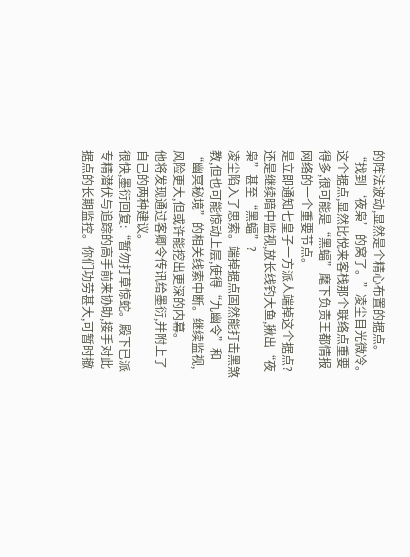的阵法波动,显然是个精心布置的据点。
“找到‘夜枭’的窝了。”凌尘目光微冷。这个据点,显然比悦来客栈那个联络点重要得多,很可能是“黑蝠”麾下负责王都情报网络的一个重要节点。
是立即通知七皇子一方派人端掉这个据点?还是继续暗中监视,放长线钓大鱼,揪出“夜枭”甚至“黑蝠”?
凌尘陷入了思索。端掉据点固然能打击黑煞教,但也可能惊动上层,使得“九幽令”和“幽冥秘境”的相关线索中断。继续监视,风险更大,但或许能挖出更深的内幕。
他将发现通过客卿令传讯给墨衍,并附上了自己的两种建议。
很快,墨衍回复:“暂勿打草惊蛇。殿下已派专精潜伏与追踪的高手前来协助,接手对此据点的长期监控。你们功劳甚大,可暂时撤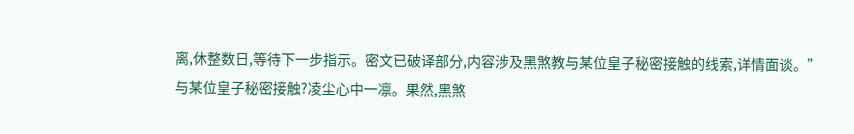离,休整数日,等待下一步指示。密文已破译部分,内容涉及黑煞教与某位皇子秘密接触的线索,详情面谈。”
与某位皇子秘密接触?凌尘心中一凛。果然,黑煞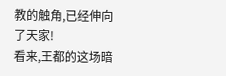教的触角,已经伸向了天家!
看来,王都的这场暗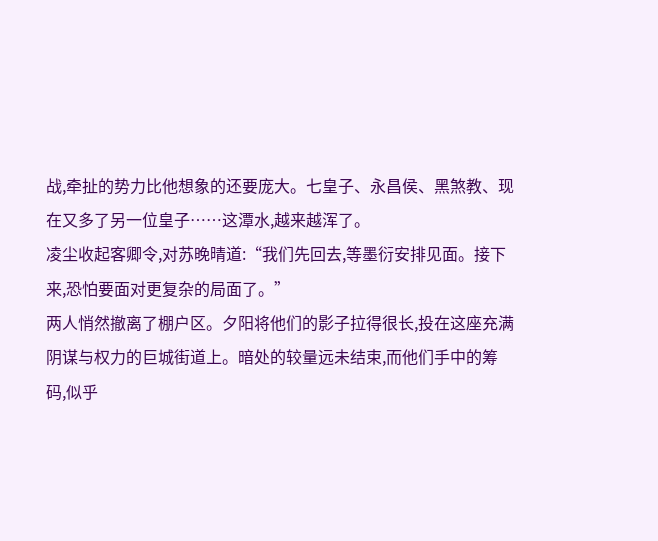战,牵扯的势力比他想象的还要庞大。七皇子、永昌侯、黑煞教、现在又多了另一位皇子……这潭水,越来越浑了。
凌尘收起客卿令,对苏晚晴道:“我们先回去,等墨衍安排见面。接下来,恐怕要面对更复杂的局面了。”
两人悄然撤离了棚户区。夕阳将他们的影子拉得很长,投在这座充满阴谋与权力的巨城街道上。暗处的较量远未结束,而他们手中的筹码,似乎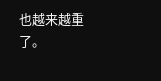也越来越重了。